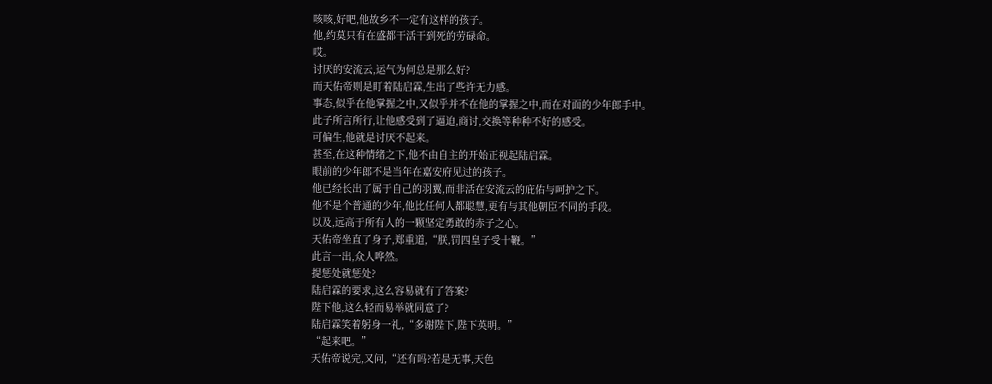咳咳,好吧,他故乡不一定有这样的孩子。
他,约莫只有在盛都干活干到死的劳碌命。
哎。
讨厌的安流云,运气为何总是那么好?
而天佑帝则是盯着陆启霖,生出了些许无力感。
事态,似乎在他掌握之中,又似乎并不在他的掌握之中,而在对面的少年郎手中。
此子所言所行,让他感受到了逼迫,商讨,交换等种种不好的感受。
可偏生,他就是讨厌不起来。
甚至,在这种情绪之下,他不由自主的开始正视起陆启霖。
眼前的少年郎不是当年在嘉安府见过的孩子。
他已经长出了属于自己的羽翼,而非活在安流云的庇佑与呵护之下。
他不是个普通的少年,他比任何人都聪慧,更有与其他朝臣不同的手段。
以及,远高于所有人的一颗坚定勇敢的赤子之心。
天佑帝坐直了身子,郑重道,“朕,罚四皇子受十鞭。”
此言一出,众人哗然。
提惩处就惩处?
陆启霖的要求,这么容易就有了答案?
陛下他,这么轻而易举就同意了?
陆启霖笑着躬身一礼,“多谢陛下,陛下英明。”
“起来吧。”
天佑帝说完,又问,“还有吗?若是无事,天色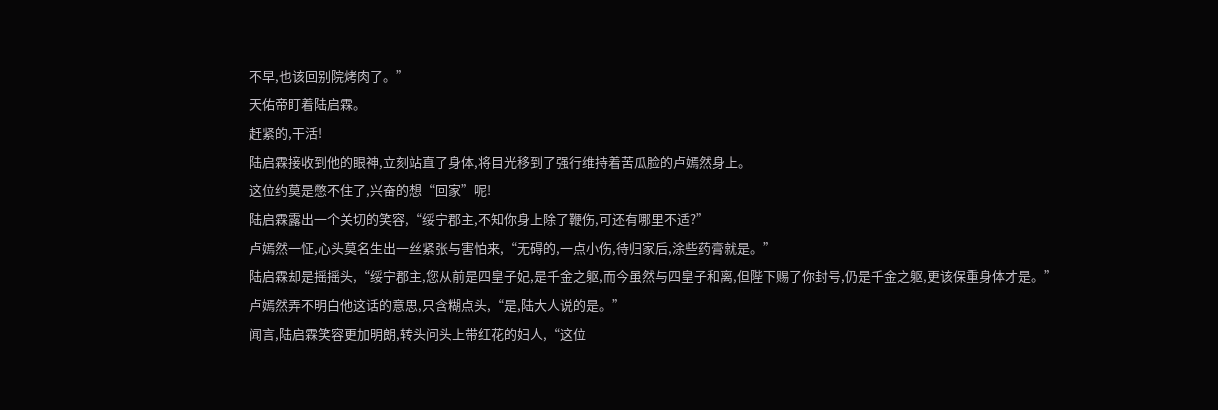不早,也该回别院烤肉了。”
天佑帝盯着陆启霖。
赶紧的,干活!
陆启霖接收到他的眼神,立刻站直了身体,将目光移到了强行维持着苦瓜脸的卢嫣然身上。
这位约莫是憋不住了,兴奋的想“回家”呢!
陆启霖露出一个关切的笑容,“绥宁郡主,不知你身上除了鞭伤,可还有哪里不适?”
卢嫣然一怔,心头莫名生出一丝紧张与害怕来,“无碍的,一点小伤,待归家后,涂些药膏就是。”
陆启霖却是摇摇头,“绥宁郡主,您从前是四皇子妃,是千金之躯,而今虽然与四皇子和离,但陛下赐了你封号,仍是千金之躯,更该保重身体才是。”
卢嫣然弄不明白他这话的意思,只含糊点头,“是,陆大人说的是。”
闻言,陆启霖笑容更加明朗,转头问头上带红花的妇人,“这位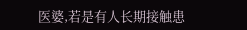医婆,若是有人长期接触患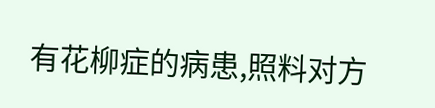有花柳症的病患,照料对方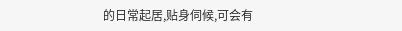的日常起居,贴身伺候,可会有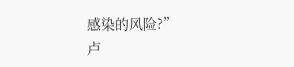感染的风险?”
卢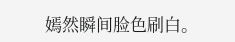嫣然瞬间脸色刷白。